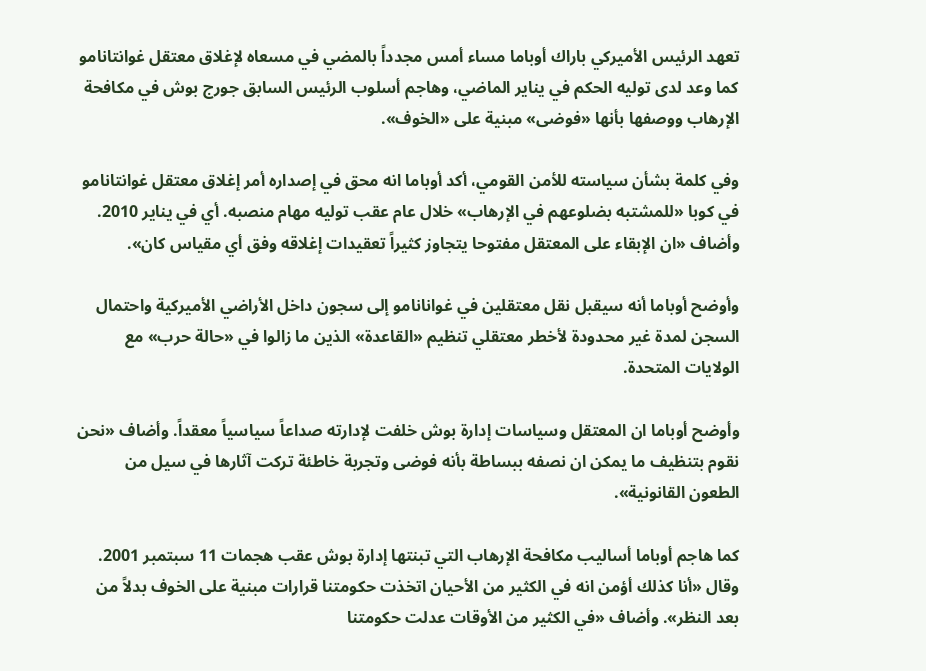تعهد الرئيس الأميركي باراك أوباما مساء أمس مجدداً بالمضي في مسعاه لإغلاق معتقل غوانتانامو كما وعد لدى توليه الحكم في يناير الماضي، وهاجم أسلوب الرئيس السابق جورج بوش في مكافحة الإرهاب ووصفها بأنها «فوضى» مبنية على «الخوف».

وفي كلمة بشأن سياسته للأمن القومي، أكد أوباما انه محق في إصداره أمر إغلاق معتقل غوانتانامو في كوبا «للمشتبه بضلوعهم في الإرهاب» خلال عام عقب توليه مهام منصبه. أي في يناير 2010. وأضاف «ان الإبقاء على المعتقل مفتوحا يتجاوز كثيراً تعقيدات إغلاقه وفق أي مقياس كان».

وأوضح أوباما أنه سيقبل نقل معتقلين في غوانانامو إلى سجون داخل الأراضي الأميركية واحتمال السجن لمدة غير محدودة لأخطر معتقلي تنظيم «القاعدة» الذين ما زالوا في «حالة حرب» مع الولايات المتحدة.

وأوضح أوباما ان المعتقل وسياسات إدارة بوش خلفت لإدارته صداعاً سياسياً معقداً. وأضاف «نحن نقوم بتنظيف ما يمكن ان نصفه ببساطة بأنه فوضى وتجربة خاطئة تركت آثارها في سيل من الطعون القانونية».

كما هاجم أوباما أساليب مكافحة الإرهاب التي تبنتها إدارة بوش عقب هجمات 11 سبتمبر 2001. وقال «أنا كذلك أؤمن انه في الكثير من الأحيان اتخذت حكومتنا قرارات مبنية على الخوف بدلاً من بعد النظر». وأضاف «في الكثير من الأوقات عدلت حكومتنا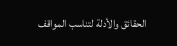الحقائق والأدلة لتناسب المواقف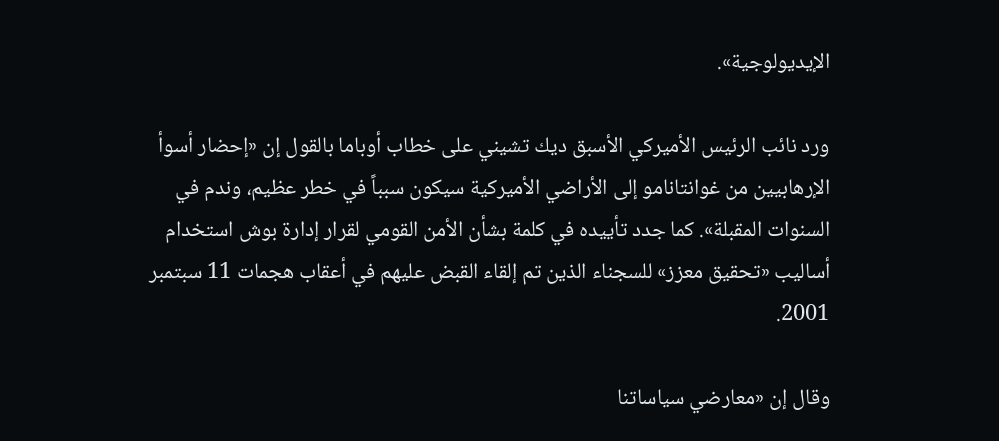الإيديولوجية».

ورد نائب الرئيس الأميركي الأسبق ديك تشيني على خطاب أوباما بالقول إن «إحضار أسوأ الإرهابيين من غوانتانامو إلى الأراضي الأميركية سيكون سبباً في خطر عظيم، وندم في السنوات المقبلة». كما جدد تأييده في كلمة بشأن الأمن القومي لقرار إدارة بوش استخدام أساليب «تحقيق معزز» للسجناء الذين تم إلقاء القبض عليهم في أعقاب هجمات 11 سبتمبر 2001.

وقال إن «معارضي سياساتنا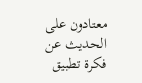معتادون على الحديث عن فكرة تطبيق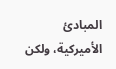المبادئ الأميركية، ولكن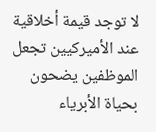لا توجد قيمة أخلاقية عند الأميركيين تجعل الموظفين يضحون بحياة الأبرياء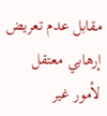مقابل عدم تعريض إرهابي معتقل لأمور غير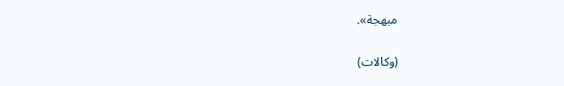مبهجة».

(وكالات)